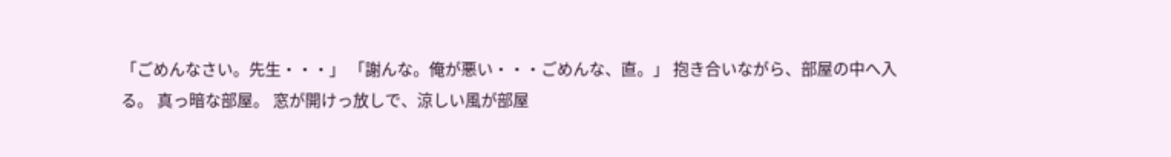「ごめんなさい。先生・・・」 「謝んな。俺が悪い・・・ごめんな、直。」 抱き合いながら、部屋の中へ入る。 真っ暗な部屋。 窓が開けっ放しで、涼しい風が部屋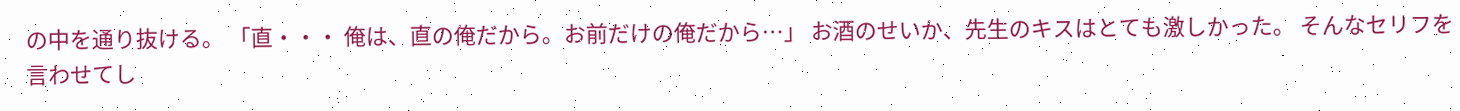の中を通り抜ける。 「直・・・ 俺は、直の俺だから。お前だけの俺だから…」 お酒のせいか、先生のキスはとても激しかった。 そんなセリフを言わせてし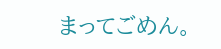まってごめん。